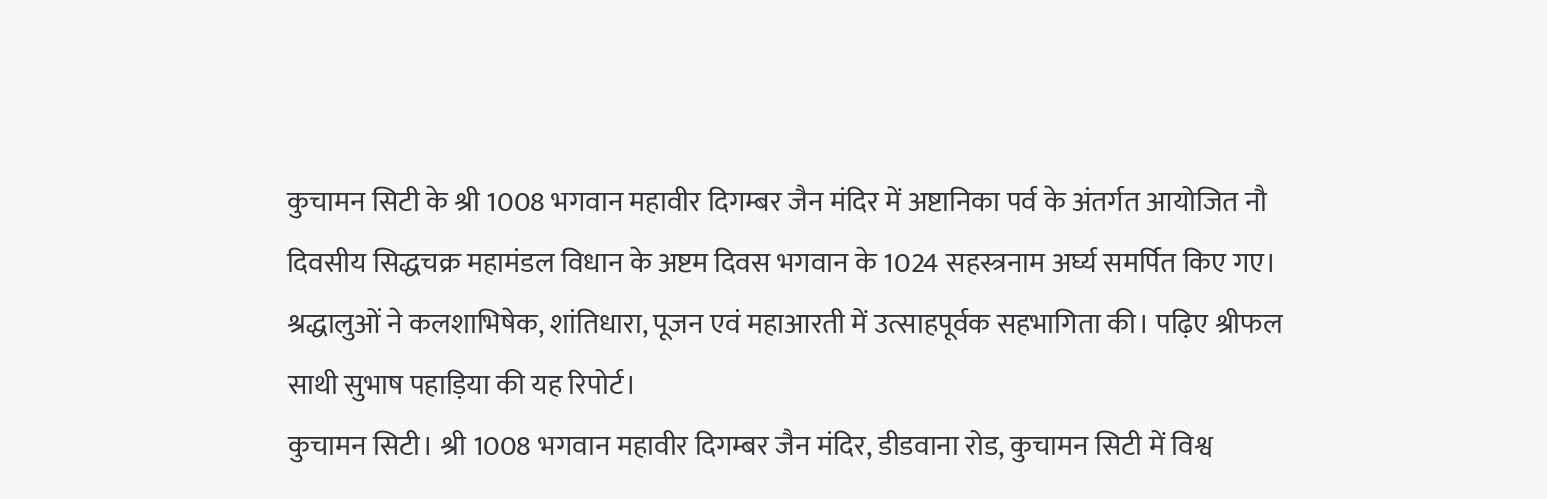कुचामन सिटी के श्री 1008 भगवान महावीर दिगम्बर जैन मंदिर में अष्टानिका पर्व के अंतर्गत आयोजित नौ दिवसीय सिद्धचक्र महामंडल विधान के अष्टम दिवस भगवान के 1024 सहस्त्रनाम अर्घ्य समर्पित किए गए। श्रद्धालुओं ने कलशाभिषेक, शांतिधारा, पूजन एवं महाआरती में उत्साहपूर्वक सहभागिता की। पढ़िए श्रीफल साथी सुभाष पहाड़िया की यह रिपोर्ट।
कुचामन सिटी। श्री 1008 भगवान महावीर दिगम्बर जैन मंदिर, डीडवाना रोड, कुचामन सिटी में विश्व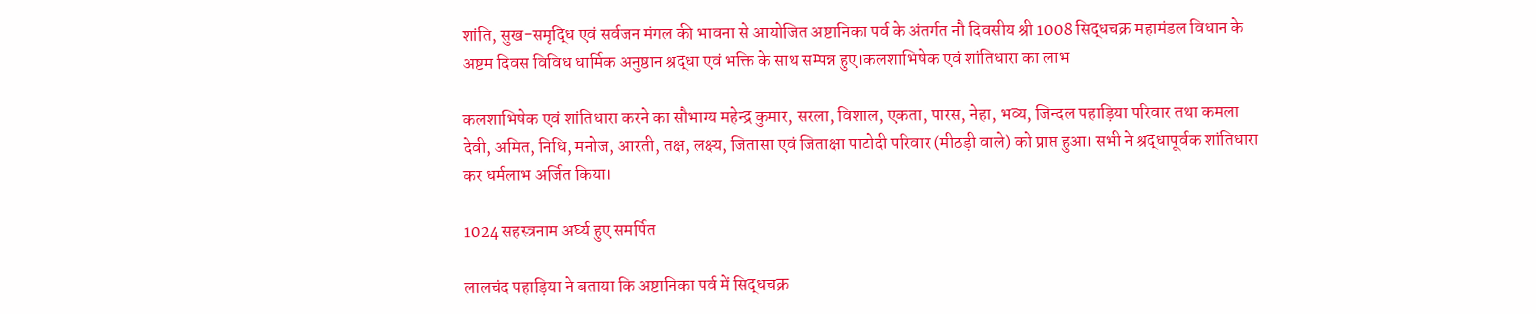शांति, सुख-समृद्धि एवं सर्वजन मंगल की भावना से आयोजित अष्टानिका पर्व के अंतर्गत नौ दिवसीय श्री 1008 सिद्धचक्र महामंडल विधान के अष्टम दिवस विविध धार्मिक अनुष्ठान श्रद्धा एवं भक्ति के साथ सम्पन्न हुए।कलशाभिषेक एवं शांतिधारा का लाभ

कलशाभिषेक एवं शांतिधारा करने का सौभाग्य महेन्द्र कुमार, सरला, विशाल, एकता, पारस, नेहा, भव्य, जिन्दल पहाड़िया परिवार तथा कमला देवी, अमित, निधि, मनोज, आरती, तक्ष, लक्ष्य, जितासा एवं जिताक्षा पाटोदी परिवार (मीठड़ी वाले) को प्राप्त हुआ। सभी ने श्रद्धापूर्वक शांतिधारा कर धर्मलाभ अर्जित किया।

1024 सहस्त्रनाम अर्घ्य हुए समर्पित

लालचंद पहाड़िया ने बताया कि अष्टानिका पर्व में सिद्धचक्र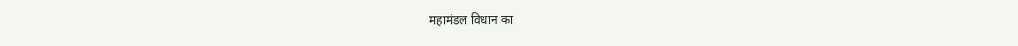महामंडल विधान का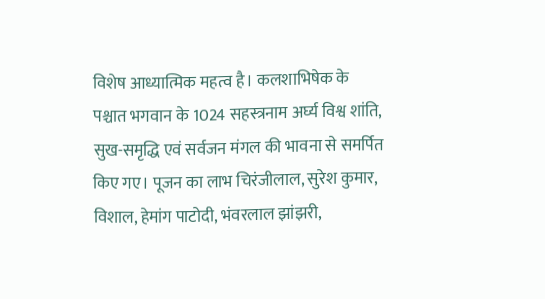विशेष आध्यात्मिक महत्व है। कलशाभिषेक के पश्चात भगवान के 1024 सहस्त्रनाम अर्घ्य विश्व शांति, सुख-समृद्धि एवं सर्वजन मंगल की भावना से समर्पित किए गए। पूजन का लाभ चिरंजीलाल, सुरेश कुमार, विशाल, हेमांग पाटोदी, भंवरलाल झांझरी,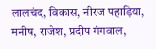लालचंद, विकास, नीरज पहाड़िया, मनीष, राजेश, प्रदीप गंगवाल,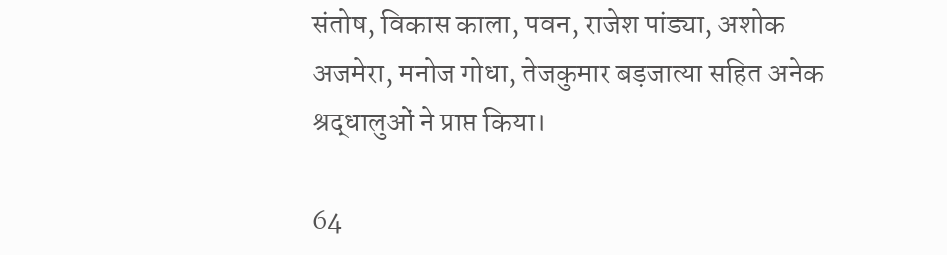संतोष, विकास काला, पवन, राजेश पांड्या, अशोक अजमेरा, मनोज गोधा, तेजकुमार बड़जात्या सहित अनेक श्रद्धालुओं ने प्राप्त किया।

64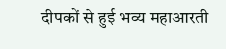दीपकों से हुई भव्य महाआरती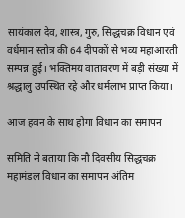सायंकाल देव, शास्त्र, गुरु, सिद्धचक्र विधान एवं वर्धमान स्तोत्र की 64 दीपकों से भव्य महाआरती सम्पन्न हुई। भक्तिमय वातावरण में बड़ी संख्या में श्रद्धालु उपस्थित रहे और धर्मलाभ प्राप्त किया।

आज हवन के साथ होगा विधान का समापन

समिति ने बताया कि नौ दिवसीय सिद्धचक्र महामंडल विधान का समापन अंतिम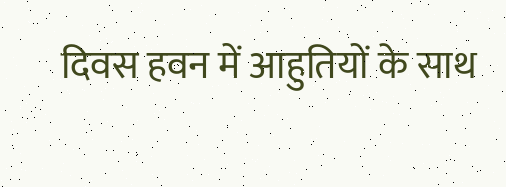दिवस हवन में आहुतियों के साथ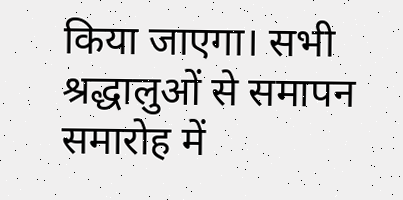किया जाएगा। सभी श्रद्धालुओं से समापन समारोह में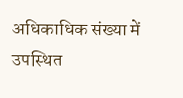अधिकाधिक संख्या में उपस्थित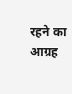रहने का आग्रह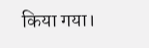किया गया।